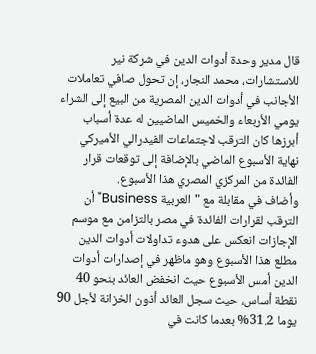قال مدير وحدة أدوات الدين في شركة نير للاستشارات، محمد النجار، إن تحول صافي تعاملات الأجانب في أدوات الدين المصرية من البيع إلى الشراء يومي الأربعاء والخميس الماضيين له عدة أسباب أبرزها كان الترقب لاجتماعات الفيدرالي الأميركي نهاية الأسبوع الماضي بالإضافة إلى توقعات قرار الفائدة من المركزي المصري هذا الأسبوع.
وأضاف في مقابلة مع "العربية Business" أن الترقب لقرارات الفائدة في مصر بالتزامن مع موسم الإجازات انعكس على هدوء تداولات أدوات الدين مطلع هذا الأسبوع وهو ماظهر في إصدارات أدوات الدين أمس الأسبوع حيث انخفض العائد بنحو 40 نقطة أساس، حيث سجل العائد أذون الخزانة لأجل 90 يوما 31.2% بعدما كانت في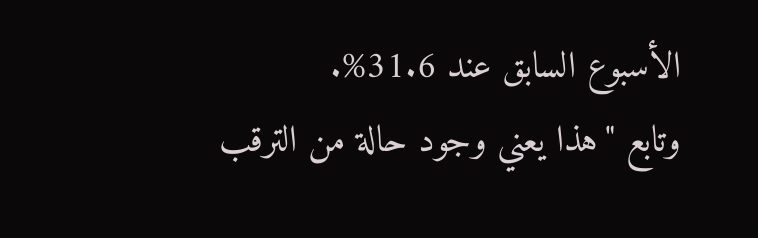الأسبوع السابق عند 31.6%.
وتابع "هذا يعني وجود حالة من الترقب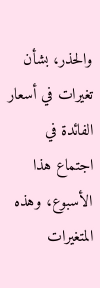والحذر، بشأن تغيرات في أسعار الفائدة في اجتماع هذا الأسبوع، وهذه المتغيرات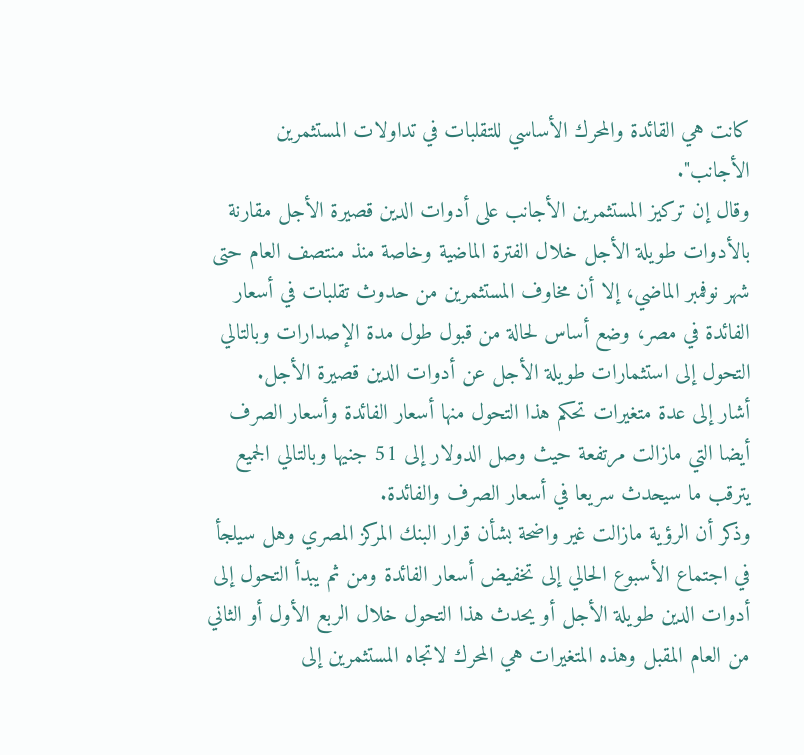كانت هي القائدة والمحرك الأساسي للتقلبات في تداولات المستثمرين الأجانب".
وقال إن تركيز المستثمرين الأجانب على أدوات الدين قصيرة الأجل مقارنة بالأدوات طويلة الأجل خلال الفترة الماضية وخاصة منذ منتصف العام حتى شهر نوفمبر الماضي، إلا أن مخاوف المستثمرين من حدوث تقلبات في أسعار الفائدة في مصر، وضع أساس لحالة من قبول طول مدة الإصدارات وبالتالي التحول إلى استثمارات طويلة الأجل عن أدوات الدين قصيرة الأجل.
أشار إلى عدة متغيرات تحكم هذا التحول منها أسعار الفائدة وأسعار الصرف أيضا التي مازالت مرتفعة حيث وصل الدولار إلى 51 جنيها وبالتالي الجميع يترقب ما سيحدث سريعا في أسعار الصرف والفائدة.
وذكر أن الرؤية مازالت غير واضحة بشأن قرار البنك المركز المصري وهل سيلجأ في اجتماع الأسبوع الحالي إلى تخفيض أسعار الفائدة ومن ثم يبدأ التحول إلى أدوات الدين طويلة الأجل أو يحدث هذا التحول خلال الربع الأول أو الثاني من العام المقبل وهذه المتغيرات هي المحرك لاتجاه المستثمرين إلى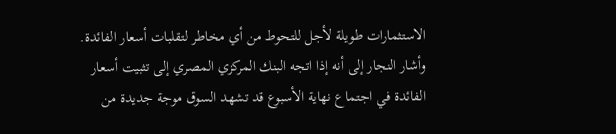الاستثمارات طويلة لأجل للتحوط من أي مخاطر لتقلبات أسعار الفائدة.
وأشار النجار إلى أنه إذا اتجه البنك المركزي المصري إلى تثبيت أسعار الفائدة في اجتماع نهاية الأسبوع قد تشهد السوق موجة جديدة من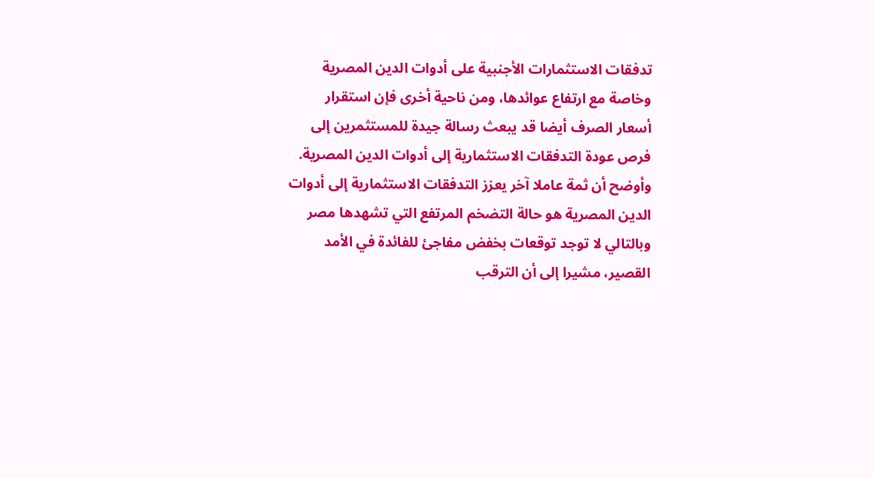تدفقات الاستثمارات الأجنبية على أدوات الدين المصرية وخاصة مع ارتفاع عوائدها، ومن ناحية أخرى فإن استقرار أسعار الصرف أيضا قد يبعث رسالة جيدة للمستثمرين إلى فرص عودة التدفقات الاستثمارية إلى أدوات الدين المصرية.
وأوضح أن ثمة عاملا آخر يعزز التدفقات الاستثمارية إلى أدوات الدين المصرية هو حالة التضخم المرتفع التي تشهدها مصر وبالتالي لا توجد توقعات بخفض مفاجئ للفائدة في الأمد القصير، مشيرا إلى أن الترقب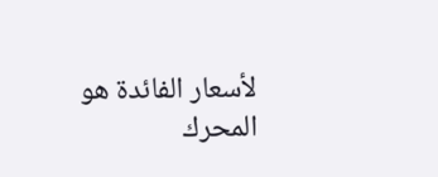لأسعار الفائدة هو المحرك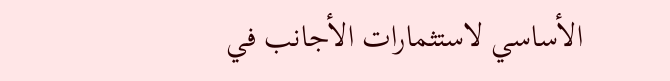الأساسي لاستثمارات الأجانب في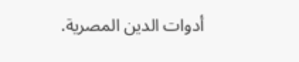أدوات الدين المصرية.